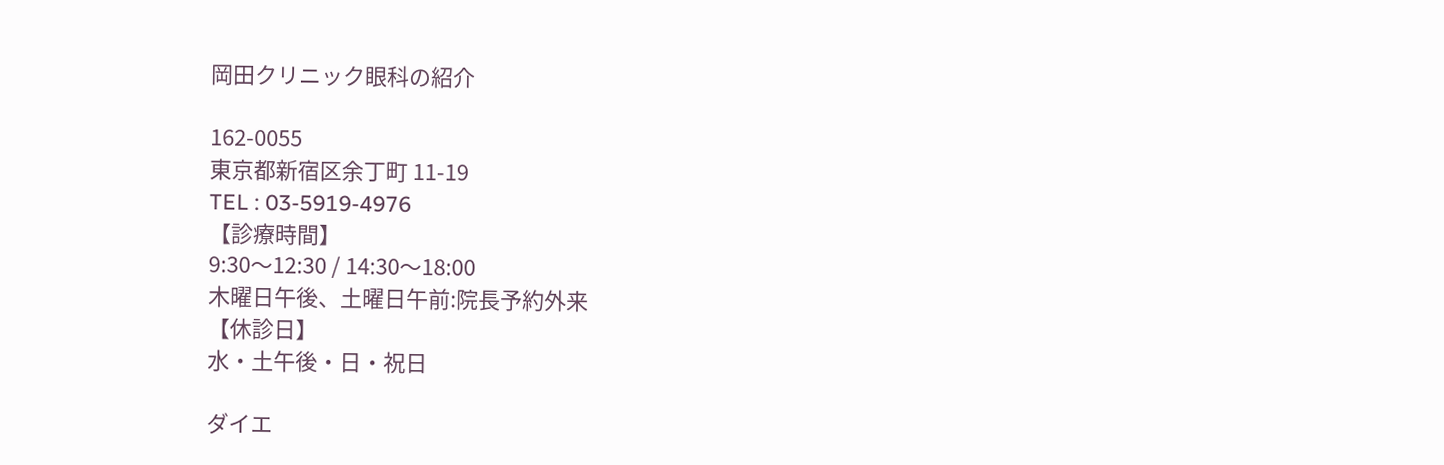岡田クリニック眼科の紹介

162-0055
東京都新宿区余丁町 11-19
TEL : 03-5919-4976
【診療時間】
9:30〜12:30 / 14:30〜18:00
木曜日午後、土曜日午前:院長予約外来
【休診日】
水・土午後・日・祝日

ダイエ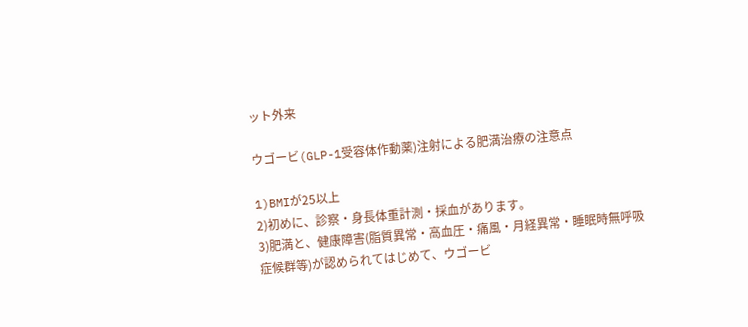ット外来

ウゴービ(GLP-1受容体作動薬)注射による肥満治療の注意点

1)BMIが25以上
2)初めに、診察・身長体重計測・採血があります。
3)肥満と、健康障害(脂質異常・高血圧・痛風・月経異常・睡眠時無呼吸症候群等)が認められてはじめて、ウゴービ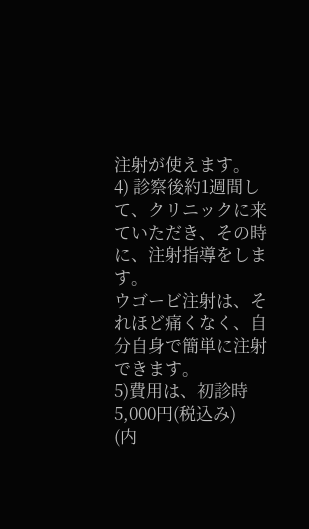注射が使えます。
4) 診察後約1週間して、クリニックに来ていただき、その時に、注射指導をします。
ウゴービ注射は、それほど痛くなく、自分自身で簡単に注射できます。
5)費用は、初診時5,000円(税込み)
(内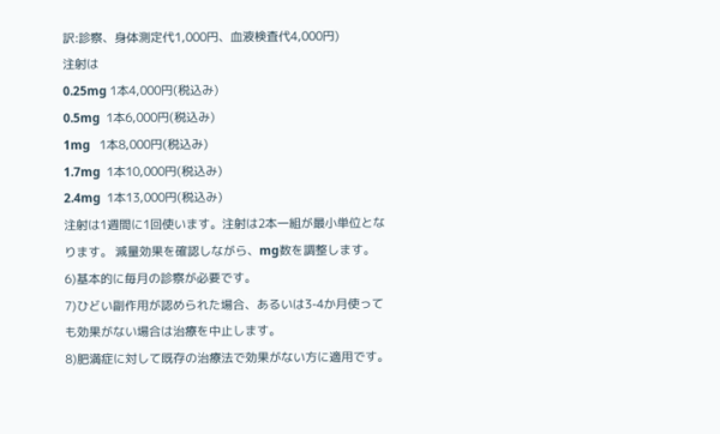訳:診察、身体測定代1,000円、血液検査代4,000円)
注射は
0.25mg 1本4,000円(税込み)
0.5mg  1本6,000円(税込み)
1mg   1本8,000円(税込み)
1.7mg  1本10,000円(税込み)
2.4mg  1本13,000円(税込み)
注射は1週間に1回使います。注射は2本一組が最小単位となります。 減量効果を確認しながら、mg数を調整します。
6)基本的に毎月の診察が必要です。
7)ひどい副作用が認められた場合、あるいは3-4か月使っても効果がない場合は治療を中止します。
8)肥満症に対して既存の治療法で効果がない方に適用です。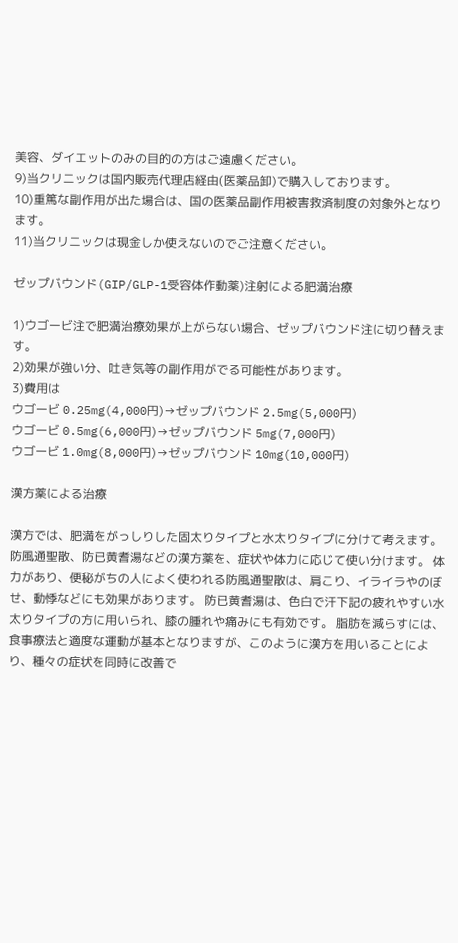美容、ダイエットのみの目的の方はご遠慮ください。
9)当クリニックは国内販売代理店経由(医薬品卸)で購入しております。
10)重篤な副作用が出た場合は、国の医薬品副作用被害救済制度の対象外となります。
11)当クリニックは現金しか使えないのでご注意ください。

ゼップバウンド(GIP/GLP-1受容体作動薬)注射による肥満治療

1)ウゴービ注で肥満治療効果が上がらない場合、ゼップバウンド注に切り替えます。
2)効果が強い分、吐き気等の副作用がでる可能性があります。
3)費用は
ウゴービ 0.25mg(4,000円)→ゼップバウンド 2.5mg(5,000円)
ウゴービ 0.5mg(6,000円)→ゼップバウンド 5mg(7,000円)
ウゴービ 1.0mg(8,000円)→ゼップバウンド 10mg(10,000円)

漢方薬による治療

漢方では、肥満をがっしりした固太りタイプと水太りタイプに分けて考えます。 防風通聖散、防已黄耆湯などの漢方薬を、症状や体力に応じて使い分けます。 体力があり、便秘がちの人によく使われる防風通聖散は、肩こり、イライラやのぼせ、動悸などにも効果があります。 防已黄耆湯は、色白で汗下記の疲れやすい水太りタイプの方に用いられ、膝の腫れや痛みにも有効です。 脂肪を減らすには、食事療法と適度な運動が基本となりますが、このように漢方を用いることにより、種々の症状を同時に改善で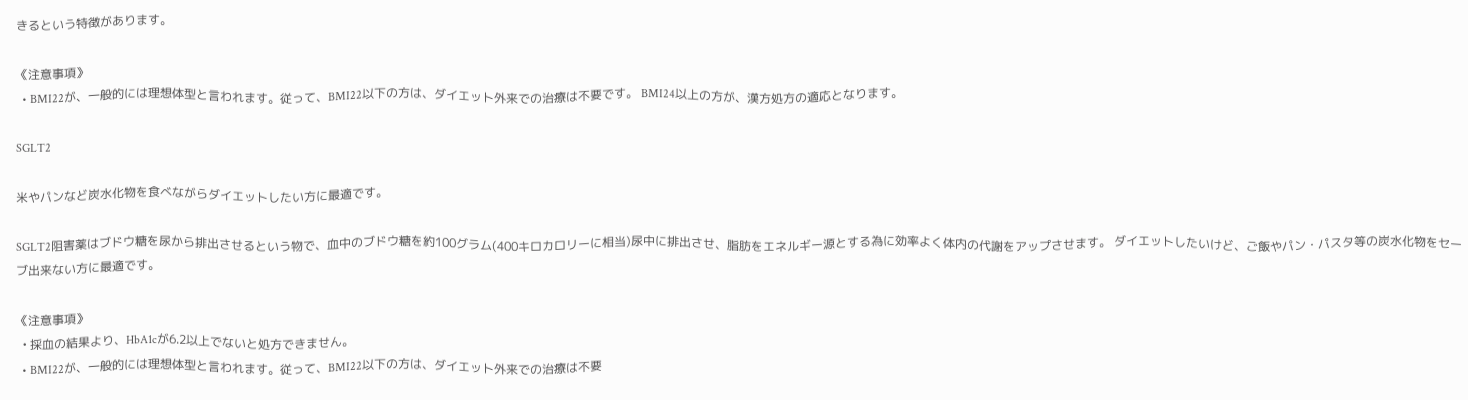きるという特徴があります。

《注意事項》
  • BMI22が、一般的には理想体型と言われます。従って、BMI22以下の方は、ダイエット外来での治療は不要です。 BMI24以上の方が、漢方処方の適応となります。

SGLT2

米やパンなど炭水化物を食べながらダイエットしたい方に最適です。

SGLT2阻害薬はブドウ糖を尿から排出させるという物で、血中のブドウ糖を約100グラム(400キロカロリーに相当)尿中に排出させ、脂肪をエネルギー源とする為に効率よく体内の代謝をアップさせます。 ダイエットしたいけど、ご飯やパン・パスタ等の炭水化物をセーブ出来ない方に最適です。

《注意事項》
  • 採血の結果より、HbA1cが6.2以上でないと処方できません。
  • BMI22が、一般的には理想体型と言われます。従って、BMI22以下の方は、ダイエット外来での治療は不要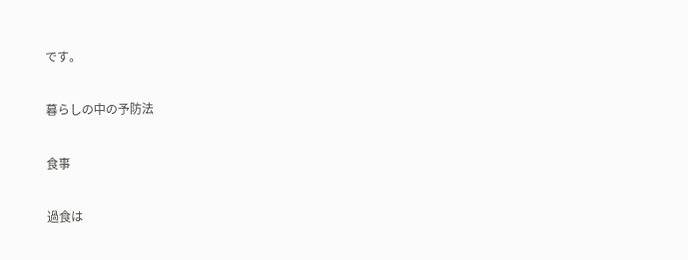です。

暮らしの中の予防法

食事

過食は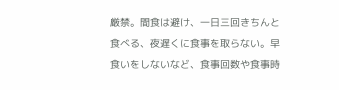厳禁。間食は避け、一日三回きちんと食べる、夜遅くに食事を取らない。早食いをしないなど、食事回数や食事時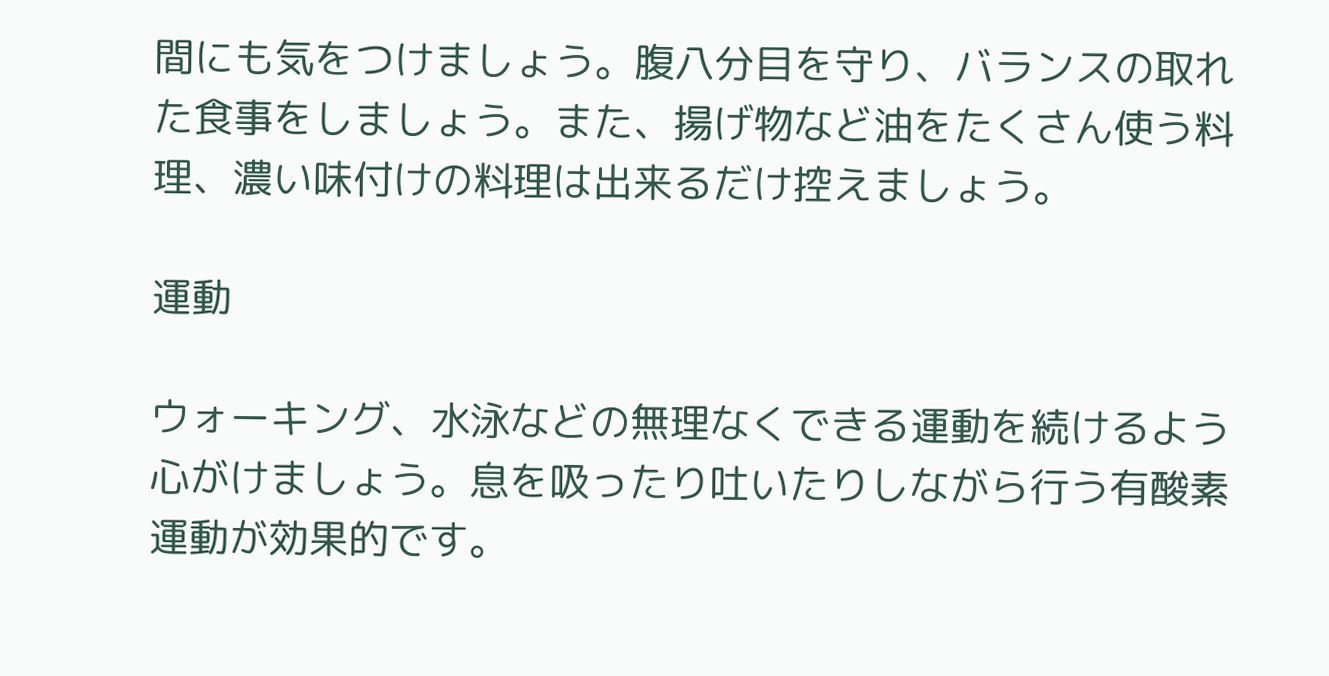間にも気をつけましょう。腹八分目を守り、バランスの取れた食事をしましょう。また、揚げ物など油をたくさん使う料理、濃い味付けの料理は出来るだけ控えましょう。

運動

ウォーキング、水泳などの無理なくできる運動を続けるよう心がけましょう。息を吸ったり吐いたりしながら行う有酸素運動が効果的です。